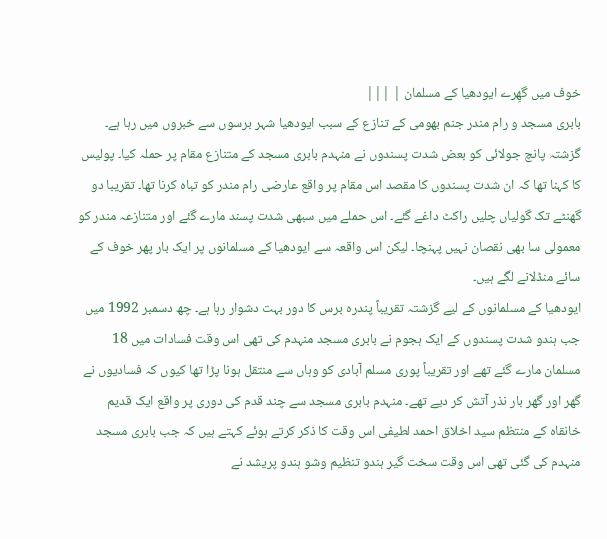خوف میں گھِرے ایودھیا کے مسلمان | |||
بابری مسجد و رام مندر جنم بھومی کے تنازع کے سبب ایودھیا شہر برسوں سے خبروں میں رہا ہے۔ گزشتہ پانچ جولائی کو بعض شدت پسندوں نے منہدم بابری مسجد کے متنازع مقام پر حملہ کیا۔ پولیس کا کہنا تھا کہ ان شدت پسندوں کا مقصد اس مقام پر واقع عارضی رام مندر کو تباہ کرنا تھا۔ تقریبا دو گھنٹے تک گولیاں چلیں راکٹ داغے گئے۔ اس حملے میں سبھی شدت پسند مارے گئے اور متنازعہ مندر کو معمولی سا بھی نقصان نہیں پہنچا۔ لیکن اس واقعہ سے ایودھیا کے مسلمانوں پر ایک بار پھر خوف کے سائے منڈلانے لگے ہیں۔
ایودھیا کے مسلمانوں کے لیے گزشتہ تقریباً پندرہ برس کا دور بہت دشوار رہا ہے۔ چھ دسمبر 1992 میں جب ہندو شدت پسندوں کے ایک ہجوم نے بابری مسجد منہدم کی تھی اس وقت فسادات میں 18 مسلمان مارے گئے تھے اور تقریباً پوری مسلم آبادی کو وہاں سے منتقل ہونا پڑا تھا کیوں کہ فسادیوں نے گھر اور گھر بار نذر آتش کر دیے تھے۔ منہدم بابری مسجد سے چند قدم کی دوری پر واقع ایک قدیم خانقاہ کے منتظم سید اخلاق احمد لطیفی اس وقت کا ذکر کرتے ہوئے کہتے ہیں کہ جب بابری مسجد منہدم کی گئی تھی اس وقت سخت گیر ہندو تنظیم وشو ہندو پریشد نے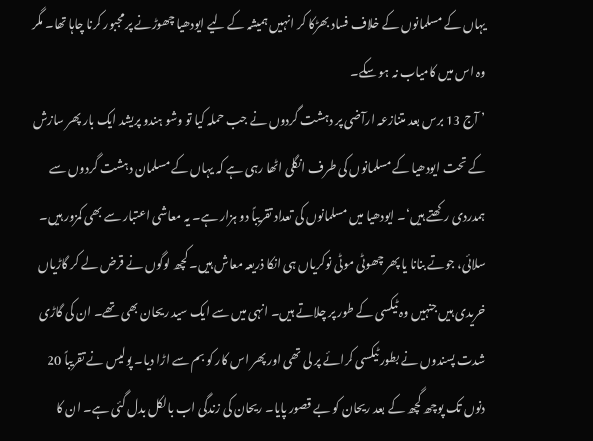یہاں کے مسلمانوں کے خلاف فساد بھڑکا کر انہیں ہمیشہ کے لیے ایودھیا چھوڑنے پر مجبور کرنا چاہا تھا۔ مگر وہ اس میں کامیاب نہ ہو سکے۔
’ آج 13 برس بعد متنازعہ ارآضی پر دہشت گردوں نے جب حملہ کیا تو وشو ہندو پریشد ایک بار پھر سازش کے تحت ایودھیا کے مسلمانوں کی طرف انگلی اٹھا رہی ہے کہ یہاں کے مسلمان دہشت گردوں سے ہمدردی رکھتے ہیں‘۔ ایودھیا میں مسلمانوں کی تعداد تقریباً دو ہزار ہے۔ یہ معاشی اعتبار سے بھی کمزور ہیں۔ سلائی، جوتے بنانا یا پھر چھوٹی موٹی نوکریاں ہی انکا ذریعہ معاش ہیں۔ کچھ لوگوں نے قرض لے کر گاڑیاں خریدی ہیں جنہیں وہ ٹیکسی کے طور پر چلاتے ہیں۔ انہی میں سے ایک سید ریحان بھی تھے۔ ان کی گاڑی شدت پسندوں نے بطور ٹیکسی کرائے پر لی تھی اور پھر اس کار کو بم سے اڑا دیا۔ پولیس نے تقریباً 20 دنوں تک پوچھ گچھ کے بعد ریحان کو بے قصور پایا۔ ریحان کی زندگی اب بالکل بدل گئی ہے۔ ان کا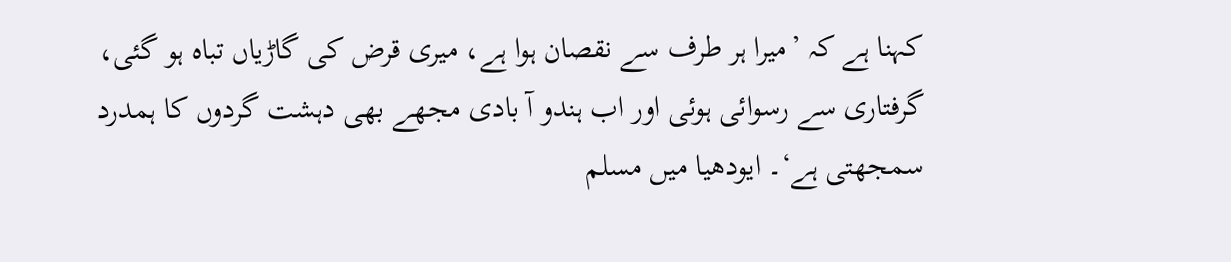کہنا ہے کہ ’میرا ہر طرف سے نقصان ہوا ہے، میری قرض کی گاڑیاں تباہ ہو گئی، گرفتاری سے رسوائی ہوئی اور اب ہندو آ بادی مجھے بھی دہشت گردوں کا ہمدرد سمجھتی ہے‘۔ ایودھیا میں مسلم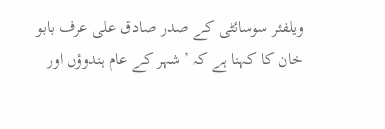ویلفئر سوسائٹی کے صدر صادق علی عرف بابو خان کا کہنا ہے کہ ’شہر کے عام ہندوؤں اور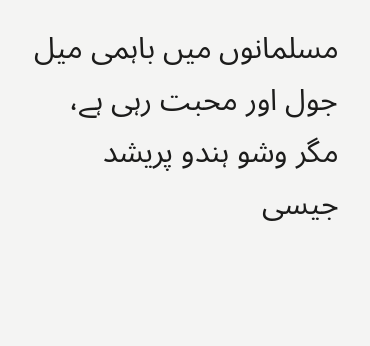مسلمانوں میں باہمی میل جول اور محبت رہی ہے، مگر وشو ہندو پریشد جیسی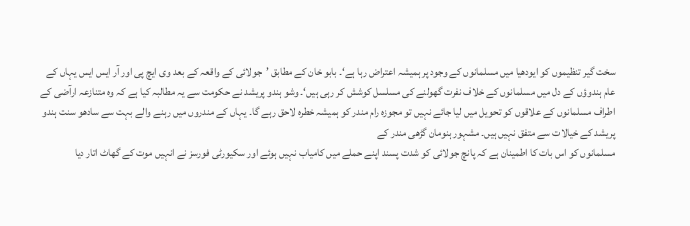سخت گیر تنظیموں کو ایودھیا میں مسلمانوں کے وجود پر ہمیشہ اعتراض رہا ہے‘۔ بابو خان کے مطابق ’جولائی کے واقعہ کے بعد وی ایچ پی اور آر ایس ایس یہاں کے عام ہندوؤں کے دل میں مسلمانوں کے خلاف نفرت گھولنے کی مسلسل کوشش کر رہی ہیں‘۔ وشو ہندو پریشد نے حکومت سے یہ مطالبہ کیا ہے کہ وہ متنازعہ ارآضی کے اطراف مسلمانوں کے علاقوں کو تحویل میں لیا جائے نہیں تو مجوزہ رام مندر کو ہمیشہ خطرہ لاحق رہے گا۔ یہاں کے مندروں میں رہنے والے بہت سے سادھو سنت ہندو پریشد کے خیالات سے متفق نہیں ہیں۔ مشہور ہنومان گڑھی مندر کے
مسلمانوں کو اس بات کا اطمینان ہے کہ پانچ جولائی کو شدت پسند اپنے حملے میں کامیاب نہیں ہوئے اور سکیورٹی فورسز نے انہیں موت کے گھاٹ اتار دیا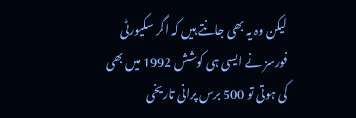لیکن وہ یہ بھی جانتے ہیں کہ اگر سکیورٹی فورسز نے ایسی ہی کوشش 1992 میں بھی کی ہوتی تو 500 برس پرانی تاریخی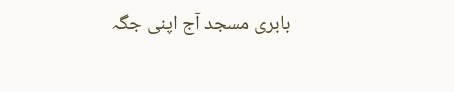بابری مسجد آج اپنی جگہ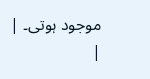موجود ہوتی۔ |
|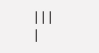|||
|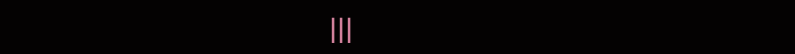|||